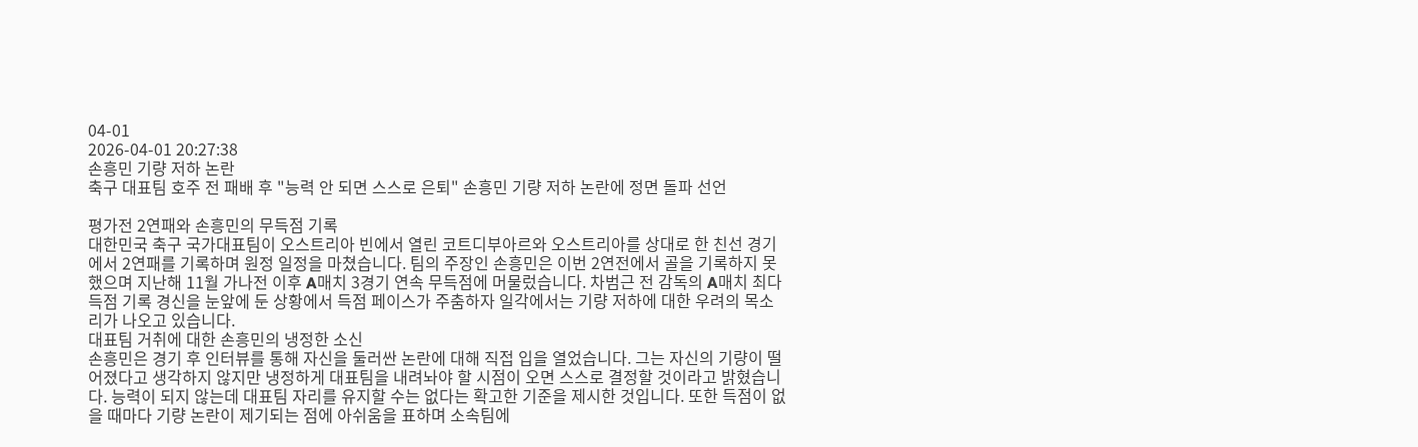04-01
2026-04-01 20:27:38
손흥민 기량 저하 논란
축구 대표팀 호주 전 패배 후 "능력 안 되면 스스로 은퇴" 손흥민 기량 저하 논란에 정면 돌파 선언

평가전 2연패와 손흥민의 무득점 기록
대한민국 축구 국가대표팀이 오스트리아 빈에서 열린 코트디부아르와 오스트리아를 상대로 한 친선 경기에서 2연패를 기록하며 원정 일정을 마쳤습니다. 팀의 주장인 손흥민은 이번 2연전에서 골을 기록하지 못했으며 지난해 11월 가나전 이후 A매치 3경기 연속 무득점에 머물렀습니다. 차범근 전 감독의 A매치 최다 득점 기록 경신을 눈앞에 둔 상황에서 득점 페이스가 주춤하자 일각에서는 기량 저하에 대한 우려의 목소리가 나오고 있습니다.
대표팀 거취에 대한 손흥민의 냉정한 소신
손흥민은 경기 후 인터뷰를 통해 자신을 둘러싼 논란에 대해 직접 입을 열었습니다. 그는 자신의 기량이 떨어졌다고 생각하지 않지만 냉정하게 대표팀을 내려놔야 할 시점이 오면 스스로 결정할 것이라고 밝혔습니다. 능력이 되지 않는데 대표팀 자리를 유지할 수는 없다는 확고한 기준을 제시한 것입니다. 또한 득점이 없을 때마다 기량 논란이 제기되는 점에 아쉬움을 표하며 소속팀에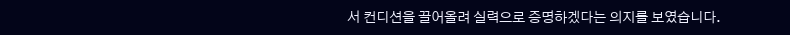서 컨디션을 끌어올려 실력으로 증명하겠다는 의지를 보였습니다.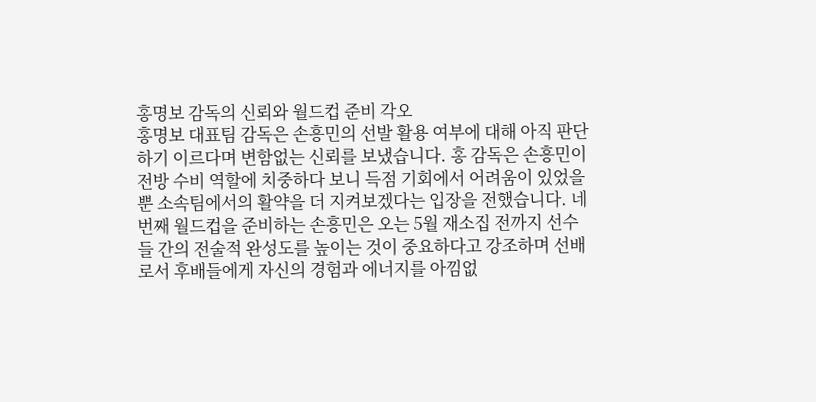홍명보 감독의 신뢰와 월드컵 준비 각오
홍명보 대표팀 감독은 손흥민의 선발 활용 여부에 대해 아직 판단하기 이르다며 변함없는 신뢰를 보냈습니다. 홍 감독은 손흥민이 전방 수비 역할에 치중하다 보니 득점 기회에서 어려움이 있었을 뿐 소속팀에서의 활약을 더 지켜보겠다는 입장을 전했습니다. 네 번째 월드컵을 준비하는 손흥민은 오는 5월 재소집 전까지 선수들 간의 전술적 완성도를 높이는 것이 중요하다고 강조하며 선배로서 후배들에게 자신의 경험과 에너지를 아낌없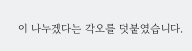이 나누겠다는 각오를 덧붙였습니다.